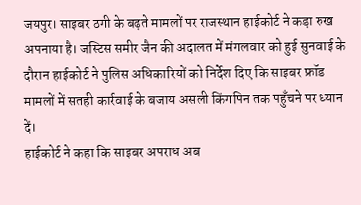जयपुर। साइबर ठगी के बढ़ते मामलों पर राजस्थान हाईकोर्ट ने कड़ा रुख अपनाया है। जस्टिस समीर जैन की अदालत में मंगलवार को हुई सुनवाई के दौरान हाईकोर्ट ने पुलिस अधिकारियों को निर्देश दिए कि साइबर फ्रॉड मामलों में सतही कार्रवाई के बजाय असली किंगपिन तक पहुँचने पर ध्यान दें।
हाईकोर्ट ने कहा कि साइबर अपराध अब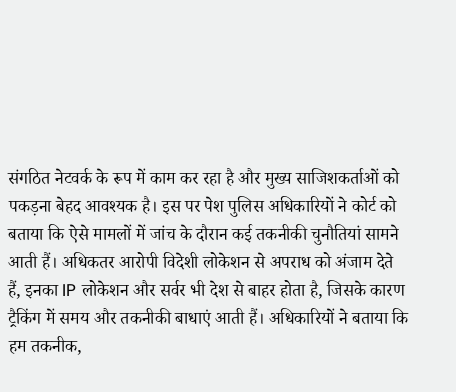संगठित नेटवर्क के रूप में काम कर रहा है और मुख्य साजिशकर्ताओं को पकड़ना बेहद आवश्यक है। इस पर पेश पुलिस अधिकारियों ने कोर्ट को बताया कि ऐसे मामलों में जांच के दौरान कई तकनीकी चुनौतियां सामने आती हैं। अधिकतर आरोपी विदेशी लोकेशन से अपराध को अंजाम देते हैं, इनका IP लोकेशन और सर्वर भी देश से बाहर होता है, जिसके कारण ट्रैकिंग में समय और तकनीकी बाधाएं आती हैं। अधिकारियों ने बताया कि हम तकनीक,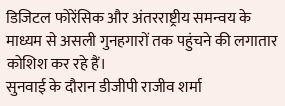डिजिटल फोरेंसिक और अंतरराष्ट्रीय समन्वय के माध्यम से असली गुनहगारों तक पहुंचने की लगातार कोशिश कर रहे हैं।
सुनवाई के दौरान डीजीपी राजीव शर्मा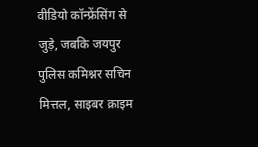वीडियो कॉन्फ्रेंसिंग से जुड़े, जबकि जयपुर पुलिस कमिश्नर सचिन मित्तल, साइबर क्राइम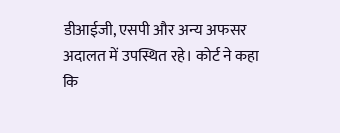डीआईजी, एसपी और अन्य अफसर अदालत में उपस्थित रहे। कोर्ट ने कहा कि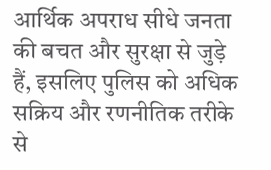आर्थिक अपराध सीधे जनता की बचत और सुरक्षा से जुड़े हैं, इसलिए पुलिस को अधिक सक्रिय और रणनीतिक तरीके से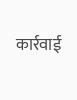कार्रवाई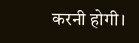करनी होगी।